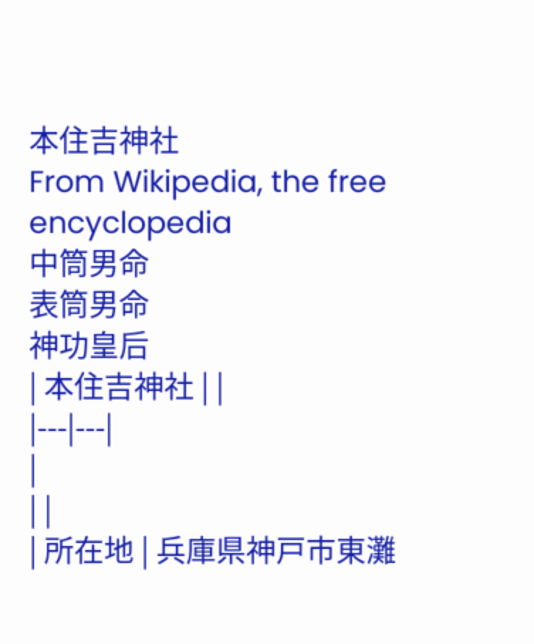本住吉神社
From Wikipedia, the free encyclopedia
中筒男命
表筒男命
神功皇后
| 本住吉神社 | |
|---|---|
|
| |
| 所在地 | 兵庫県神戸市東灘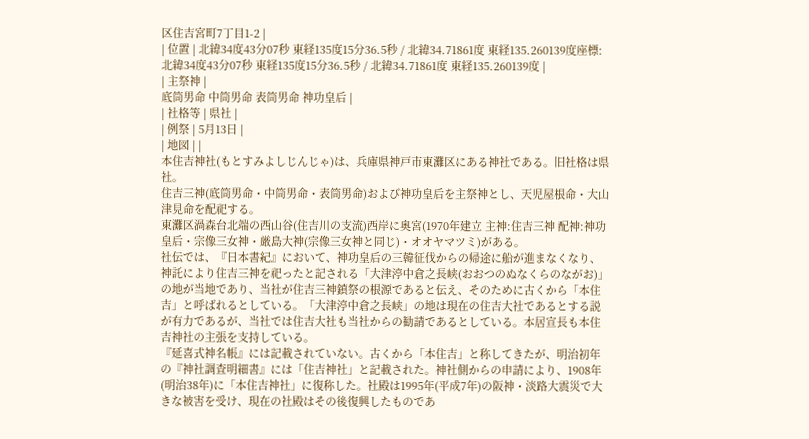区住吉宮町7丁目1-2 |
| 位置 | 北緯34度43分07秒 東経135度15分36.5秒 / 北緯34.71861度 東経135.260139度座標: 北緯34度43分07秒 東経135度15分36.5秒 / 北緯34.71861度 東経135.260139度 |
| 主祭神 |
底筒男命 中筒男命 表筒男命 神功皇后 |
| 社格等 | 県社 |
| 例祭 | 5月13日 |
| 地図 | |
本住吉神社(もとすみよしじんじゃ)は、兵庫県神戸市東灘区にある神社である。旧社格は県社。
住吉三神(底筒男命・中筒男命・表筒男命)および神功皇后を主祭神とし、天児屋根命・大山津見命を配祀する。
東灘区渦森台北端の西山谷(住吉川の支流)西岸に奥宮(1970年建立 主神:住吉三神 配神:神功皇后・宗像三女神・厳島大神(宗像三女神と同じ)・オオヤマツミ)がある。
社伝では、『日本書紀』において、神功皇后の三韓征伐からの帰途に船が進まなくなり、神託により住吉三神を祀ったと記される「大津渟中倉之長峡(おおつのぬなくらのながお)」の地が当地であり、当社が住吉三神鎮祭の根源であると伝え、そのために古くから「本住吉」と呼ばれるとしている。「大津渟中倉之長峡」の地は現在の住吉大社であるとする説が有力であるが、当社では住吉大社も当社からの勧請であるとしている。本居宣長も本住吉神社の主張を支持している。
『延喜式神名帳』には記載されていない。古くから「本住吉」と称してきたが、明治初年の『神社調査明細書』には「住吉神社」と記載された。神社側からの申請により、1908年(明治38年)に「本住吉神社」に復称した。社殿は1995年(平成7年)の阪神・淡路大震災で大きな被害を受け、現在の社殿はその後復興したものであ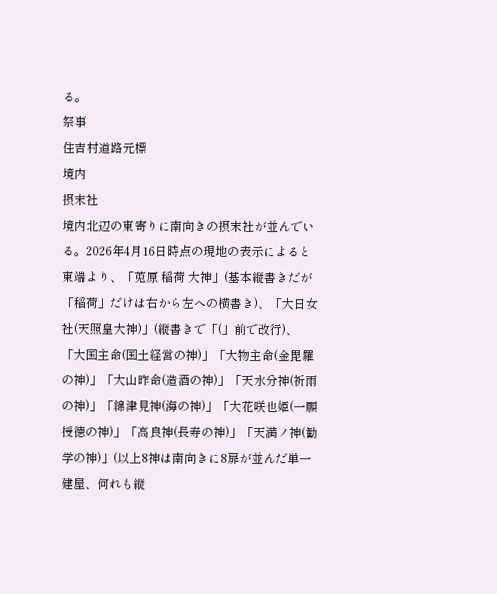る。
祭事
住吉村道路元標
境内
摂末社
境内北辺の東寄りに南向きの摂末社が並んでいる。2026年4月16日時点の現地の表示によると東端より、「莵原 稲荷 大神」(基本縦書きだが「稲荷」だけは右から左への横書き)、「大日女社(天照皇大神)」(縦書きで「(」前で改行)、「大国主命(国土経営の神)」「大物主命(金毘羅の神)」「大山昨命(造酒の神)」「天水分神(祈雨の神)」「綿津見神(海の神)」「大花咲也姫(一願授徳の神)」「高良神(長寿の神)」「天満ノ神(勧学の神)」(以上8神は南向きに8扉が並んだ単一建屋、何れも縦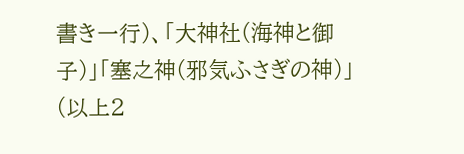書き一行)、「大神社(海神と御子)」「塞之神(邪気ふさぎの神)」(以上2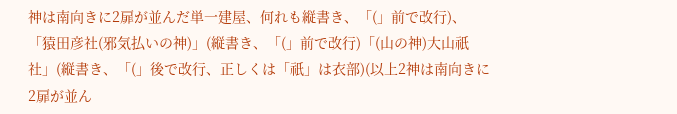神は南向きに2扉が並んだ単一建屋、何れも縦書き、「(」前で改行)、「猿田彦社(邪気払いの神)」(縦書き、「(」前で改行)「(山の神)大山祇社」(縦書き、「(」後で改行、正しくは「祇」は衣部)(以上2神は南向きに2扉が並ん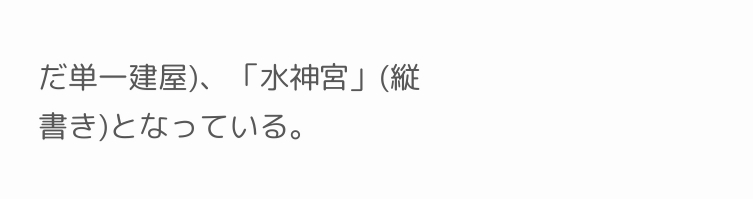だ単一建屋)、「水神宮」(縦書き)となっている。